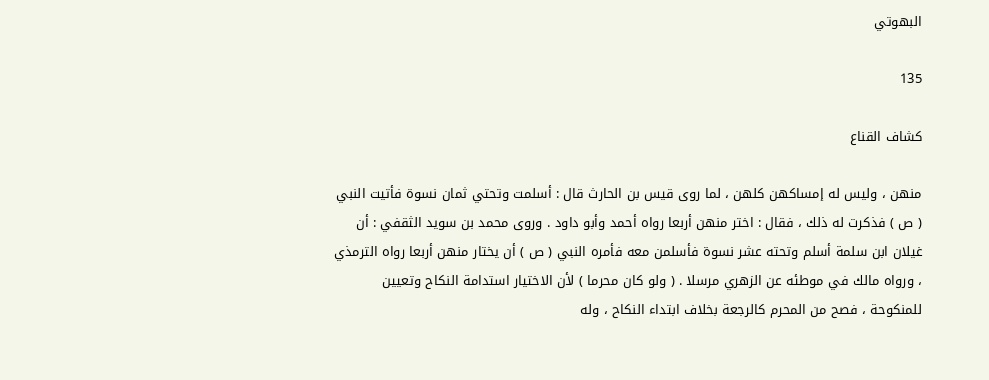البهوتي

135

كشاف القناع

منهن ، وليس له إمساكهن كلهن ، لما روى قيس بن الحارث قال : أسلمت وتحتي ثمان نسوة فأتيت النبي ( ص ) فذكرت له ذلك ، فقال : اختر منهن أربعا رواه أحمد وأبو داود . وروى محمد بن سويد الثقفي : أن غيلان ابن سلمة أسلم وتحته عشر نسوة فأسلمن معه فأمره النبي ( ص ) أن يختار منهن أربعا رواه الترمذي ، ورواه مالك في موطئه عن الزهري مرسلا . ( ولو كان محرما ) لأن الاختيار استدامة النكاح وتعيين للمنكوحة ، فصح من المحرم كالرجعة بخلاف ابتداء النكاح ، وله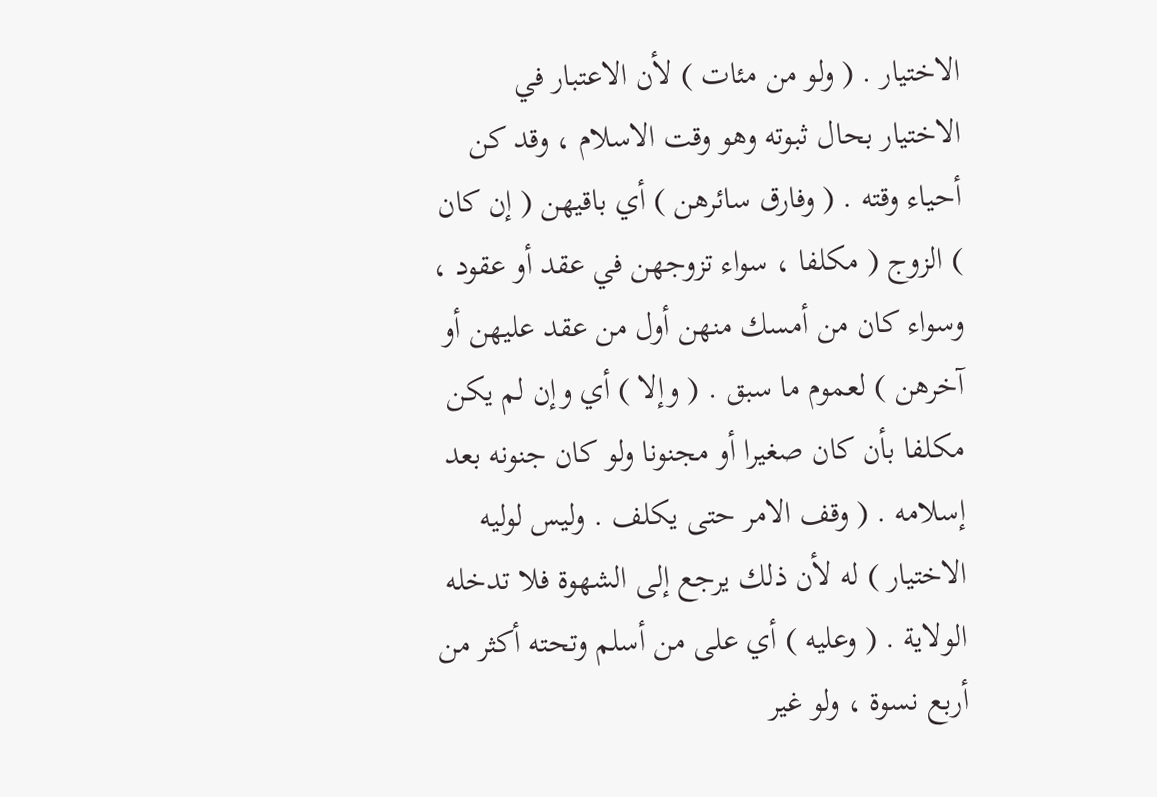الاختيار . ( ولو من مئات ) لأن الاعتبار في الاختيار بحال ثبوته وهو وقت الاسلام ، وقد كن أحياء وقته . ( وفارق سائرهن ) أي باقيهن ( إن كان ) الزوج ( مكلفا ، سواء تزوجهن في عقد أو عقود ، وسواء كان من أمسك منهن أول من عقد عليهن أو آخرهن ) لعموم ما سبق . ( وإلا ) أي وإن لم يكن مكلفا بأن كان صغيرا أو مجنونا ولو كان جنونه بعد إسلامه . ( وقف الامر حتى يكلف . وليس لوليه الاختيار ) له لأن ذلك يرجع إلى الشهوة فلا تدخله الولاية . ( وعليه ) أي على من أسلم وتحته أكثر من أربع نسوة ، ولو غير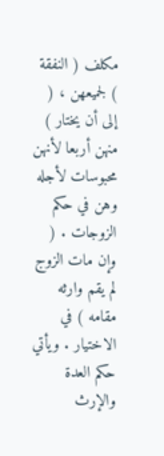مكلف ( النفقة ) لجميعهن ، ( إلى أن يختار ) منهن أربعا لأنهن محبوسات لأجله وهن في حكم الزوجات . ( وإن مات الزوج لم يقم وارثه مقامه ) في الاختيار . ويأتي حكم العدة والإرث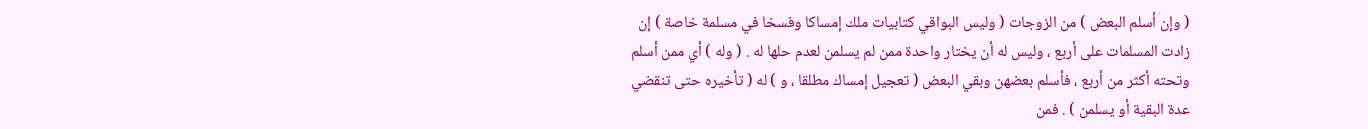( وإن أسلم البعض ) من الزوجات ( وليس البواقي كتابيات ملك إمساكا وفسخا في مسلمة خاصة ) إن زادت المسلمات على أربع ، وليس له أن يختار واحدة ممن لم يسلمن لعدم حلها له . ( وله ) أي ممن أسلم وتحته أكثر من أربع ، فأسلم بعضهن وبقي البعض ( تعجيل إمساك مطلقا ، و ) له ( تأخيره حتى تنقضي عدة البقية أو يسلمن ) . فمن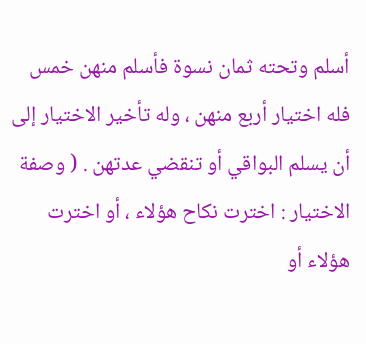أسلم وتحته ثمان نسوة فأسلم منهن خمس فله اختيار أربع منهن ، وله تأخير الاختيار إلى أن يسلم البواقي أو تنقضي عدتهن . ( وصفة الاختيار : اخترت نكاح هؤلاء ، أو اخترت هؤلاء أو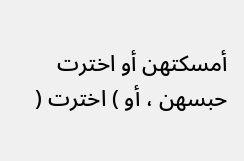أمسكتهن أو اخترت حبسهن ، أو ) اخترت (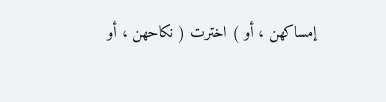إمساكهن ، أو ) اخترت ( نكاحهن ، أو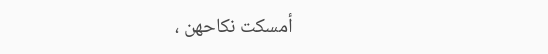أمسكت نكاحهن ،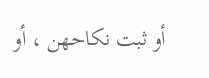أو ثبت نكاحهن ، أو